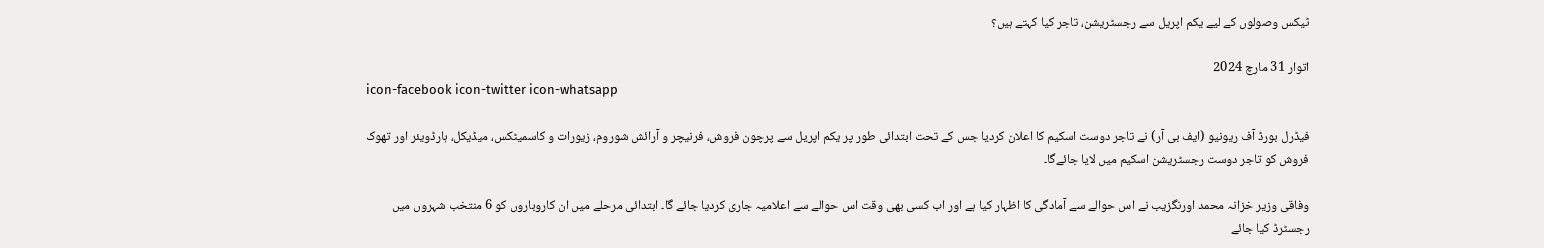ٹیکس وصولوں کے لیے یکم اپریل سے رجسٹریشن، تاجر کیا کہتے ہیں؟

اتوار 31 مارچ 2024
icon-facebook icon-twitter icon-whatsapp

فیڈرل بورڈ آف ریونیو (ایف بی آر) نے تاجر دوست اسکیم کا اعلان کردیا جس کے تحت ابتدائی طور پر یکم اپریل سے پرچون فروش، فرنیچر و آرائش شوروم، زیورات و کاسمیٹکس، میڈیکل، ہارڈویئر اور تھوک فروش کو تاجر دوست رجسٹریشن اسکیم میں لایا جائےگا۔

وفاقی وزیر خزانہ محمد اورنگزیب نے اس حوالے سے آمادگی کا اظہار کیا ہے اور اب کسی بھی وقت اس حوالے سے اعلامیہ جاری کردیا جائے گا۔ ابتدائی مرحلے میں ان کاروباروں کو 6 منتخب شہروں میں رجسٹرڈ کیا جائے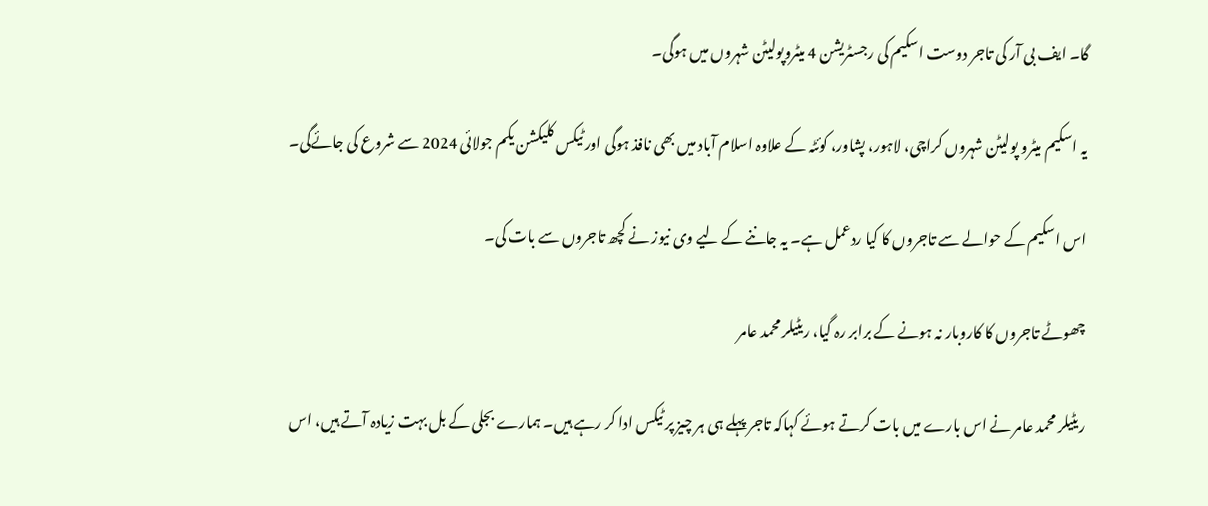گا۔ ایف بی آر کی تاجر دوست اسکیم کی رجسٹریشن 4 میٹروپولیٹن شہروں میں ہوگی۔

یہ اسکیم میٹرو پولیٹن شہروں کراچی، لاہور، پشاور، کوئٹہ کے علاوہ اسلام آباد میں بھی نافذ ہوگی اور ٹیکس کلیکشن یکم جولائی 2024 سے شروع کی جائےگی۔

اس اسکیم کے حوالے سے تاجروں کا کیا ردعمل ہے۔ یہ جاننے کے لیے وی نیوز نے کچھ تاجروں سے بات کی۔

چھوٹے تاجروں کا کاروبار نہ ہونے کے برابر رہ گیا، ریٹیلر محمد عامر

ریٹیلر محمد عامر نے اس بارے میں بات کرتے ہوئے کہاکہ تاجر پہلے ہی ہر چیز پر ٹیکس ادا کر رہے ہیں۔ ہمارے بجلی کے بل بہت زیادہ آتے ہیں، اس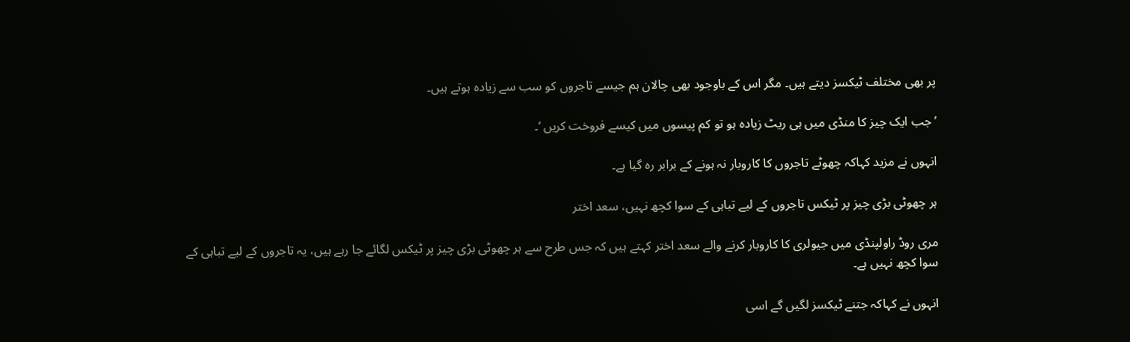پر بھی مختلف ٹیکسز دیتے ہیں۔ مگر اس کے باوجود بھی چالان ہم جیسے تاجروں کو سب سے زیادہ ہوتے ہیں۔

’جب ایک چیز کا منڈی میں ہی ریٹ زیادہ ہو تو کم پیسوں میں کیسے فروخت کریں ‘۔

انہوں نے مزید کہاکہ چھوٹے تاجروں کا کاروبار نہ ہونے کے برابر رہ گیا ہے۔

ہر چھوٹی بڑی چیز پر ٹیکس تاجروں کے لیے تباہی کے سوا کچھ نہیں، سعد اختر

مری روڈ راولپنڈی میں جیولری کا کاروبار کرنے والے سعد اختر کہتے ہیں کہ جس طرح سے ہر چھوٹی بڑی چیز پر ٹیکس لگائے جا رہے ہیں، یہ تاجروں کے لیے تباہی کے سوا کچھ نہیں ہے۔

انہوں نے کہاکہ جتنے ٹیکسز لگیں گے اسی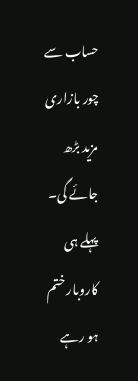حساب سے چور بازاری مزید بڑھ جائے گی۔ پہلے ہی کاروبار ختم ہو رہے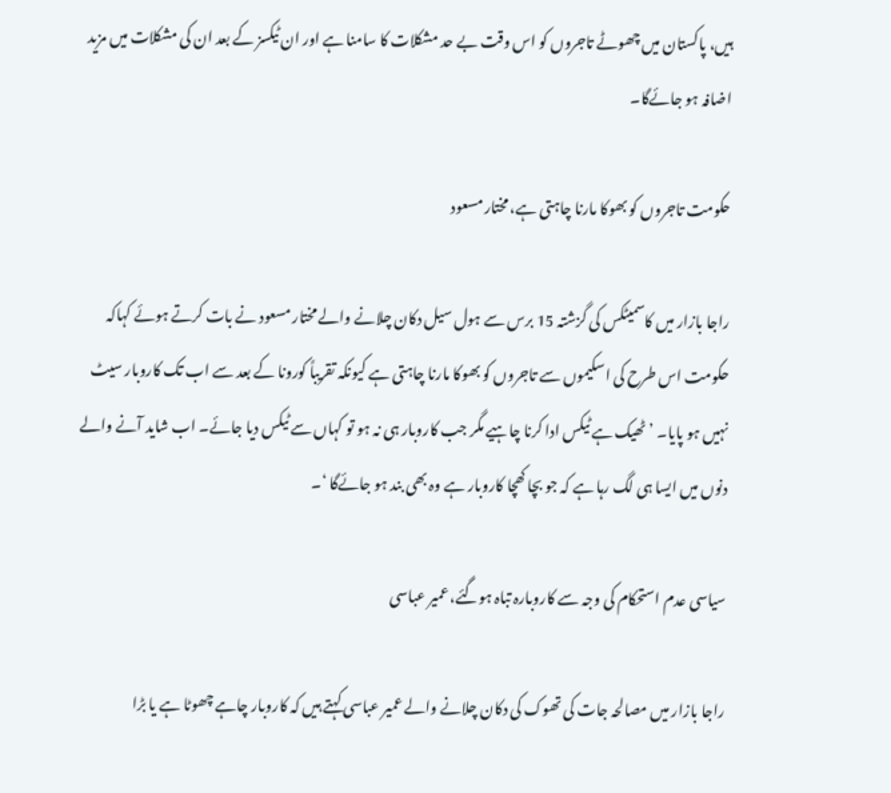ہیں، پاکستان میں چھوٹے تاجروں کو اس وقت بے حد مشکلات کا سامنا ہے اور ان ٹیکسز کے بعد ان کی مشکلات میں مزید اضافہ ہو جائےگا۔

حکومت تاجروں کو بھوکا مارنا چاہتی ہے، مختار مسعود

راجا بازار میں کاسمیٹکس کی گزشتہ 15 برس سے ہول سیل دکان چلانے والے مختار مسعود نے بات کرتے ہوئے کہاکہ حکومت اس طرح کی اسکیموں سے تاجروں کو بھوکا مارنا چاہتی ہے کیونکہ تقریباً کورونا کے بعد سے اب تک کاروبار سیٹ نہیں ہو پایا۔ ’ٹھیک ہے ٹیکس ادا کرنا چاہیے مگر جب کاروبار ہی نہ ہو تو کہاں سے ٹیکس دیا جائے۔ اب شاید آنے والے دنوں میں ایسا ہی لگ رہا ہے کہ جو بچا کھچا کاروبار ہے وہ بھی بند ہو جائےگا ‘۔

سیاسی عدم استحکام کی وجہ سے کاروبارہ تباہ ہوگئے، عمیر عباسی

راجا بازار میں مصالحہ جات کی تھوک کی دکان چلانے والے عمیر عباسی کہتے ہیں کہ کاروبار چاہے چھوٹا ہے یا بڑا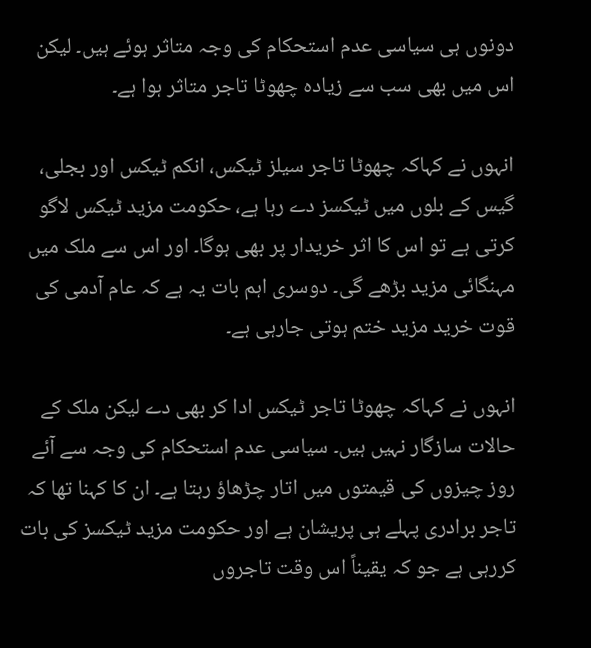دونوں ہی سیاسی عدم استحکام کی وجہ متاثر ہوئے ہیں۔ لیکن اس میں بھی سب سے زیادہ چھوٹا تاجر متاثر ہوا ہے۔

انہوں نے کہاکہ چھوٹا تاجر سیلز ٹیکس، انکم ٹیکس اور بجلی، گیس کے بلوں میں ٹیکسز دے رہا ہے، حکومت مزید ٹیکس لاگو کرتی ہے تو اس کا اثر خریدار پر بھی ہوگا۔ اور اس سے ملک میں مہنگائی مزید بڑھے گی۔ دوسری اہم بات یہ ہے کہ عام آدمی کی قوت خرید مزید ختم ہوتی جارہی ہے۔

انہوں نے کہاکہ چھوٹا تاجر ٹیکس ادا کر بھی دے لیکن ملک کے حالات سازگار نہیں ہیں۔ سیاسی عدم استحکام کی وجہ سے آئے روز چیزوں کی قیمتوں میں اتار چڑھاؤ رہتا ہے۔ ان کا کہنا تھا کہ تاجر برادری پہلے ہی پریشان ہے اور حکومت مزید ٹیکسز کی بات کررہی ہے جو کہ یقیناً اس وقت تاجروں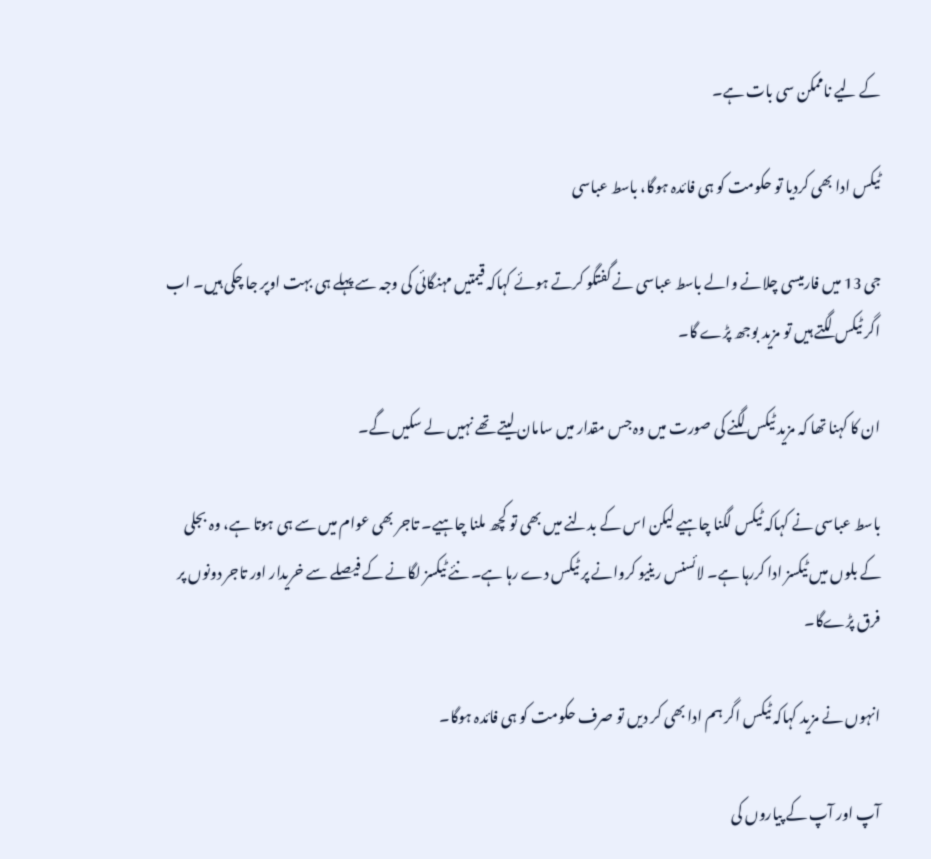کے لیے ناممکن سی بات ہے۔

ٹیکس ادا بھی کردیا تو حکومت کو ہی فائدہ ہوگا، باسط عباسی

جی 13 میں فارمیسی چلانے والے باسط عباسی نے گفتگو کرتے ہوئے کہاکہ قیمتیں مہنگائی کی وجہ سے پہلے ہی بہت اوپر جا چکی ہیں۔ اب اگر ٹیکس لگتے ہیں تو مزید بوجھ پڑے گا۔

ان کا کہنا تھا کہ مزید ٹیکس لگنے کی صورت میں وہ جس مقدار میں سامان لیتے تھے نہیں لے سکیں گے۔

باسط عباسی نے کہاکہ ٹیکس لگنا چاہیے لیکن اس کے بدلنے میں بھی تو کچھ ملنا چاہیے۔ تاجر بھی عوام میں سے ہی ہوتا ہے، وہ بجلی کے بلوں میں ٹیکسز ادا کررہا ہے۔ لائسنس رینیو کروانے پر ٹیکس دے رہا ہے۔ نئے ٹیکسز لگانے کے فیصلے سے خریدار اور تاجر دونوں پر فرق پڑےگا۔

انہوں نے مزید کہاکہ ٹیکس اگر ہم ادا بھی کر دیں تو صرف حکومت کو ہی فائدہ ہوگا۔

آپ اور آپ کے پیاروں کی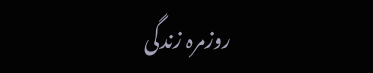روزمرہ زندگی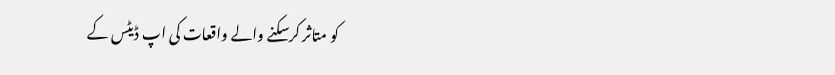کو متاثر کرسکنے والے واقعات کی اپ ڈیٹس کے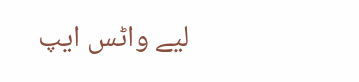لیے واٹس ایپ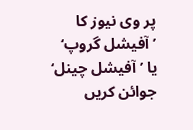پر وی نیوز کا ’آفیشل گروپ‘ یا ’آفیشل چینل‘ جوائن کریں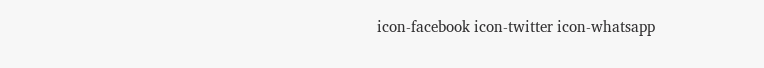icon-facebook icon-twitter icon-whatsapp